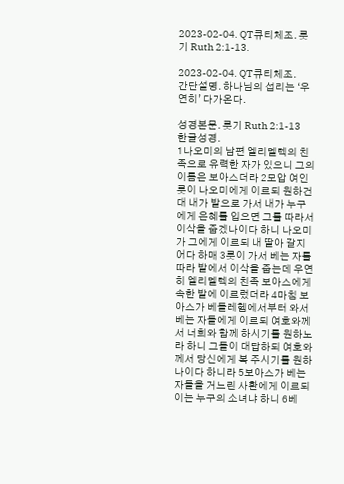2023-02-04. QT큐티체조. 룻기 Ruth 2:1-13.

2023-02-04. QT큐티체조.
간단설명. 하나님의 섭리는 ‘우연히’ 다가온다.

성경본문. 룻기 Ruth 2:1-13
한글성경.
1나오미의 남편 엘리멜렉의 친족으로 유력한 자가 있으니 그의 이름은 보아스더라 2모압 여인 룻이 나오미에게 이르되 원하건대 내가 밭으로 가서 내가 누구에게 은혜를 입으면 그를 따라서 이삭을 줍겠나이다 하니 나오미가 그에게 이르되 내 딸아 갈지어다 하매 3룻이 가서 베는 자를 따라 밭에서 이삭을 줍는데 우연히 엘리멜렉의 친족 보아스에게 속한 밭에 이르렀더라 4마침 보아스가 베들레헴에서부터 와서 베는 자들에게 이르되 여호와께서 너희와 함께 하시기를 원하노라 하니 그들이 대답하되 여호와께서 당신에게 복 주시기를 원하나이다 하니라 5보아스가 베는 자들을 거느린 사환에게 이르되 이는 누구의 소녀냐 하니 6베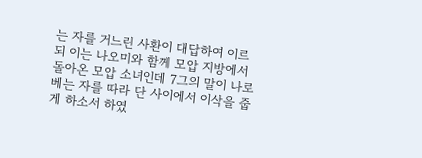는 자를 거느린 사환이 대답하여 이르되 이는 나오미와 함께 모압 지방에서 돌아온 모압 소녀인데 7그의 말이 나로 베는 자를 따라 단 사이에서 이삭을 줍게 하소서 하였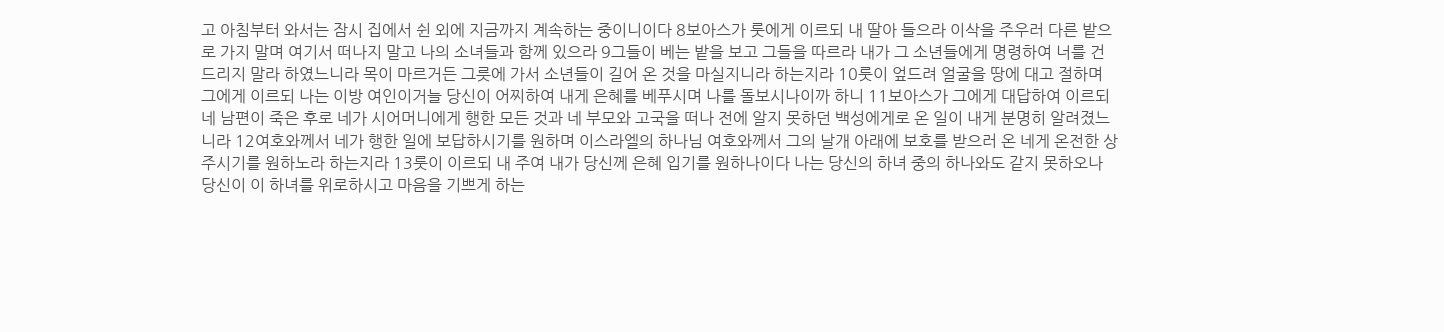고 아침부터 와서는 잠시 집에서 쉰 외에 지금까지 계속하는 중이니이다 8보아스가 룻에게 이르되 내 딸아 들으라 이삭을 주우러 다른 밭으로 가지 말며 여기서 떠나지 말고 나의 소녀들과 함께 있으라 9그들이 베는 밭을 보고 그들을 따르라 내가 그 소년들에게 명령하여 너를 건드리지 말라 하였느니라 목이 마르거든 그릇에 가서 소년들이 길어 온 것을 마실지니라 하는지라 10룻이 엎드려 얼굴을 땅에 대고 절하며 그에게 이르되 나는 이방 여인이거늘 당신이 어찌하여 내게 은혜를 베푸시며 나를 돌보시나이까 하니 11보아스가 그에게 대답하여 이르되 네 남편이 죽은 후로 네가 시어머니에게 행한 모든 것과 네 부모와 고국을 떠나 전에 알지 못하던 백성에게로 온 일이 내게 분명히 알려졌느니라 12여호와께서 네가 행한 일에 보답하시기를 원하며 이스라엘의 하나님 여호와께서 그의 날개 아래에 보호를 받으러 온 네게 온전한 상 주시기를 원하노라 하는지라 13룻이 이르되 내 주여 내가 당신께 은혜 입기를 원하나이다 나는 당신의 하녀 중의 하나와도 같지 못하오나 당신이 이 하녀를 위로하시고 마음을 기쁘게 하는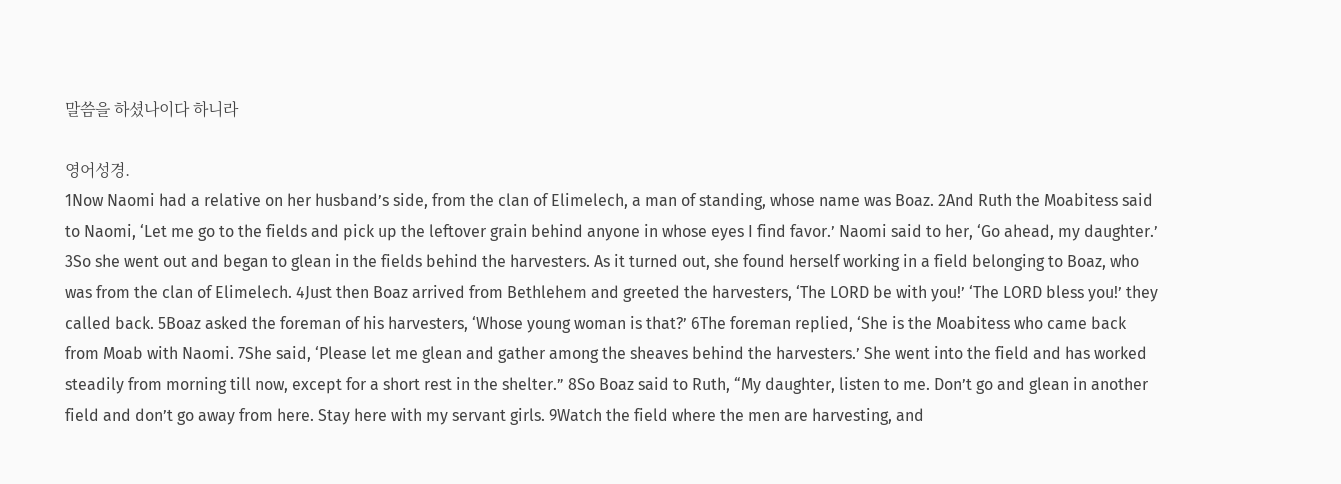말씀을 하셨나이다 하니라

영어성경.
1Now Naomi had a relative on her husband’s side, from the clan of Elimelech, a man of standing, whose name was Boaz. 2And Ruth the Moabitess said to Naomi, ‘Let me go to the fields and pick up the leftover grain behind anyone in whose eyes I find favor.’ Naomi said to her, ‘Go ahead, my daughter.’ 3So she went out and began to glean in the fields behind the harvesters. As it turned out, she found herself working in a field belonging to Boaz, who was from the clan of Elimelech. 4Just then Boaz arrived from Bethlehem and greeted the harvesters, ‘The LORD be with you!’ ‘The LORD bless you!’ they called back. 5Boaz asked the foreman of his harvesters, ‘Whose young woman is that?’ 6The foreman replied, ‘She is the Moabitess who came back from Moab with Naomi. 7She said, ‘Please let me glean and gather among the sheaves behind the harvesters.’ She went into the field and has worked steadily from morning till now, except for a short rest in the shelter.” 8So Boaz said to Ruth, “My daughter, listen to me. Don’t go and glean in another field and don’t go away from here. Stay here with my servant girls. 9Watch the field where the men are harvesting, and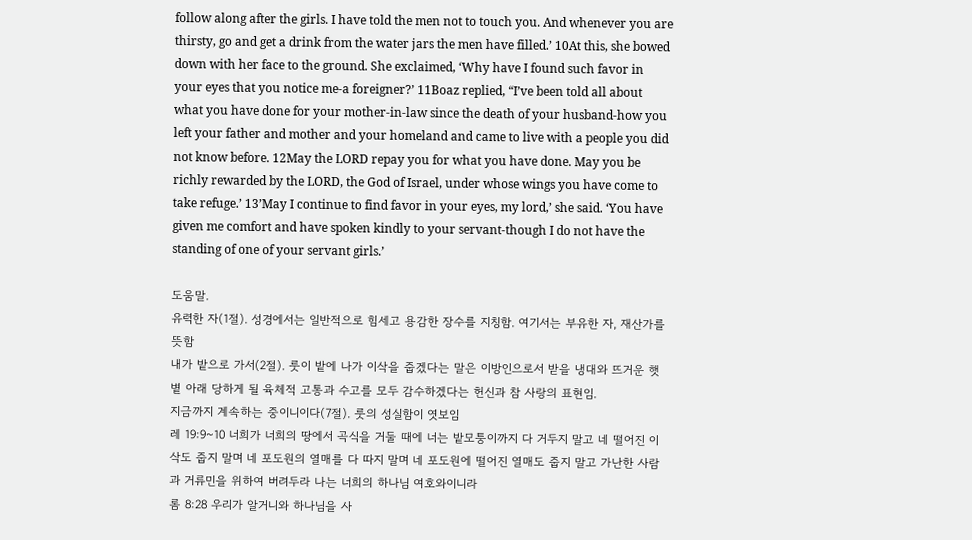follow along after the girls. I have told the men not to touch you. And whenever you are thirsty, go and get a drink from the water jars the men have filled.’ 10At this, she bowed down with her face to the ground. She exclaimed, ‘Why have I found such favor in your eyes that you notice me-a foreigner?’ 11Boaz replied, “I’ve been told all about what you have done for your mother-in-law since the death of your husband-how you left your father and mother and your homeland and came to live with a people you did not know before. 12May the LORD repay you for what you have done. May you be richly rewarded by the LORD, the God of Israel, under whose wings you have come to take refuge.’ 13’May I continue to find favor in your eyes, my lord,’ she said. ‘You have given me comfort and have spoken kindly to your servant-though I do not have the standing of one of your servant girls.’

도움말.
유력한 자(1절). 성경에서는 일반적으로 힘세고 용감한 장수를 지칭함. 여기서는 부유한 자, 재산가를 뜻함
내가 밭으로 가서(2절). 룻이 밭에 나가 이삭을 줍겠다는 말은 이방인으로서 받을 냉대와 뜨거운 햇볕 아래 당하게 될 육체적 고통과 수고를 모두 감수하겠다는 헌신과 참 사랑의 표현임.
지금까지 계속하는 중이니이다(7절). 룻의 성실함이 엿보임
레 19:9~10 너희가 너희의 땅에서 곡식을 거둘 때에 너는 밭모퉁이까지 다 거두지 말고 네 떨어진 이삭도 줍지 말며 네 포도원의 열매를 다 따지 말며 네 포도원에 떨어진 열매도 줍지 말고 가난한 사람과 거류민을 위하여 버려두라 나는 너희의 하나님 여호와이니라
롬 8:28 우리가 알거니와 하나님을 사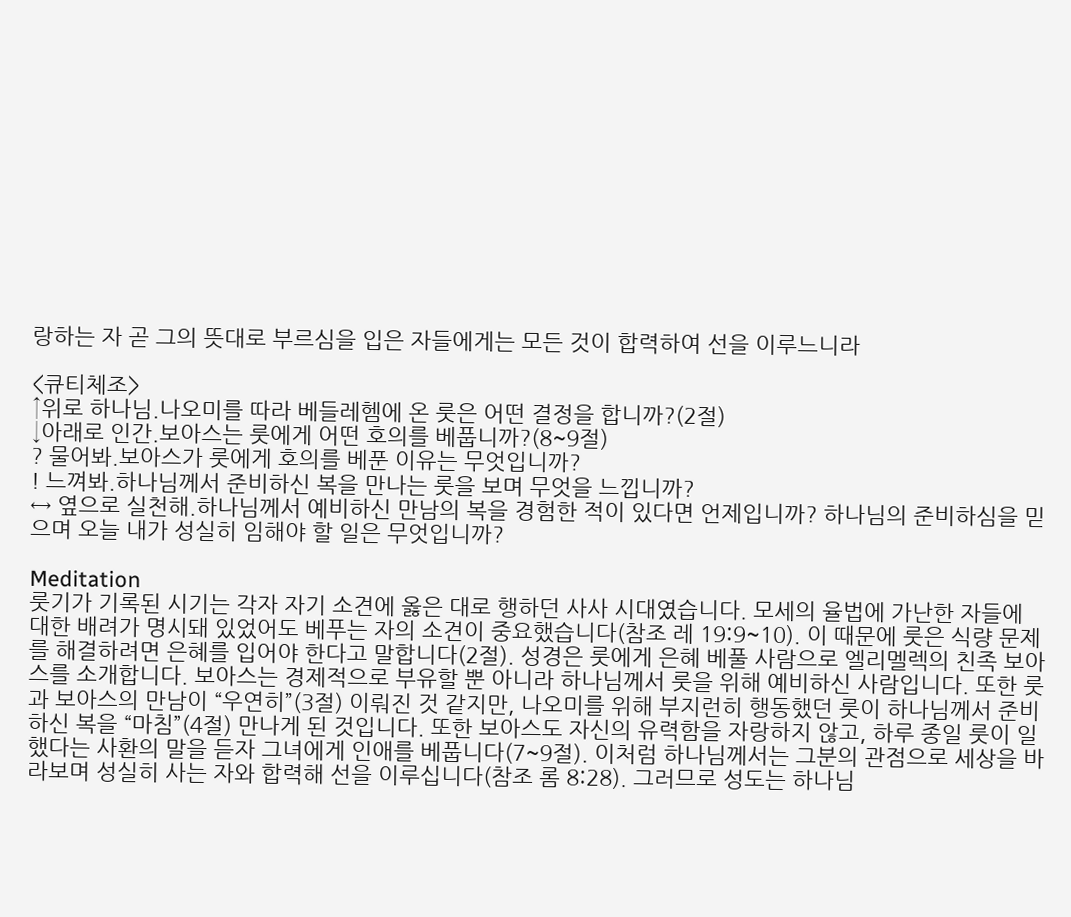랑하는 자 곧 그의 뜻대로 부르심을 입은 자들에게는 모든 것이 합력하여 선을 이루느니라

<큐티체조>
↑위로 하나님.나오미를 따라 베들레헴에 온 룻은 어떤 결정을 합니까?(2절)
↓아래로 인간.보아스는 룻에게 어떤 호의를 베풉니까?(8~9절)
? 물어봐.보아스가 룻에게 호의를 베푼 이유는 무엇입니까?
! 느껴봐.하나님께서 준비하신 복을 만나는 룻을 보며 무엇을 느낍니까?
↔ 옆으로 실천해.하나님께서 예비하신 만남의 복을 경험한 적이 있다면 언제입니까? 하나님의 준비하심을 믿으며 오늘 내가 성실히 임해야 할 일은 무엇입니까?

Meditation
룻기가 기록된 시기는 각자 자기 소견에 옳은 대로 행하던 사사 시대였습니다. 모세의 율법에 가난한 자들에 대한 배려가 명시돼 있었어도 베푸는 자의 소견이 중요했습니다(참조 레 19:9~10). 이 때문에 룻은 식량 문제를 해결하려면 은혜를 입어야 한다고 말합니다(2절). 성경은 룻에게 은혜 베풀 사람으로 엘리멜렉의 친족 보아스를 소개합니다. 보아스는 경제적으로 부유할 뿐 아니라 하나님께서 룻을 위해 예비하신 사람입니다. 또한 룻과 보아스의 만남이 “우연히”(3절) 이뤄진 것 같지만, 나오미를 위해 부지런히 행동했던 룻이 하나님께서 준비하신 복을 “마침”(4절) 만나게 된 것입니다. 또한 보아스도 자신의 유력함을 자랑하지 않고, 하루 종일 룻이 일했다는 사환의 말을 듣자 그녀에게 인애를 베풉니다(7~9절). 이처럼 하나님께서는 그분의 관점으로 세상을 바라보며 성실히 사는 자와 합력해 선을 이루십니다(참조 롬 8:28). 그러므로 성도는 하나님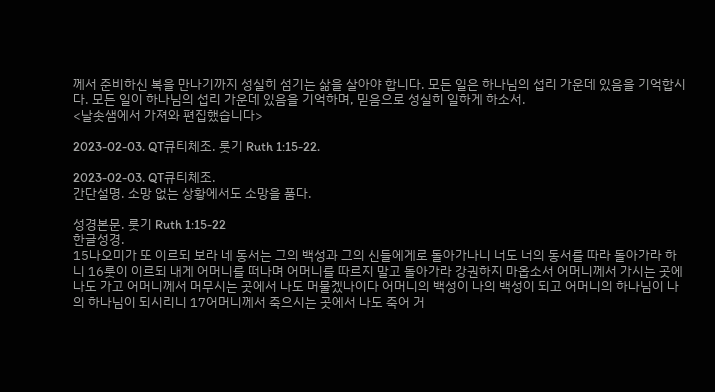께서 준비하신 복을 만나기까지 성실히 섬기는 삶을 살아야 합니다. 모든 일은 하나님의 섭리 가운데 있음을 기억합시다. 모든 일이 하나님의 섭리 가운데 있음을 기억하며, 믿음으로 성실히 일하게 하소서.
<날솟샘에서 가져와 편집했습니다>

2023-02-03. QT큐티체조. 룻기 Ruth 1:15-22.

2023-02-03. QT큐티체조.
간단설명. 소망 없는 상황에서도 소망을 품다.

성경본문. 룻기 Ruth 1:15-22
한글성경.
15나오미가 또 이르되 보라 네 동서는 그의 백성과 그의 신들에게로 돌아가나니 너도 너의 동서를 따라 돌아가라 하니 16룻이 이르되 내게 어머니를 떠나며 어머니를 따르지 말고 돌아가라 강권하지 마옵소서 어머니께서 가시는 곳에 나도 가고 어머니께서 머무시는 곳에서 나도 머물겠나이다 어머니의 백성이 나의 백성이 되고 어머니의 하나님이 나의 하나님이 되시리니 17어머니께서 죽으시는 곳에서 나도 죽어 거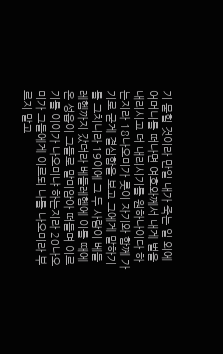기 묻힐 것이라 만일 내가 죽는 일 외에 어머니를 떠나면 여호와께서 내게 벌을 내리시고 더 내리시기를 원하나이다 하는지라 18나오미가 룻이 자기와 함께 가기로 굳게 결심함을 보고 그에게 말하기를 그치니라 19이에 그 두 사람이 베들레헴까지 갔더라 베들레헴에 이를 때에 온 성읍이 그들로 말미암아 떠들며 이르기를 이이가 나오미냐 하는지라 20나오미가 그들에게 이르되 나를 나오미라 부르지 말고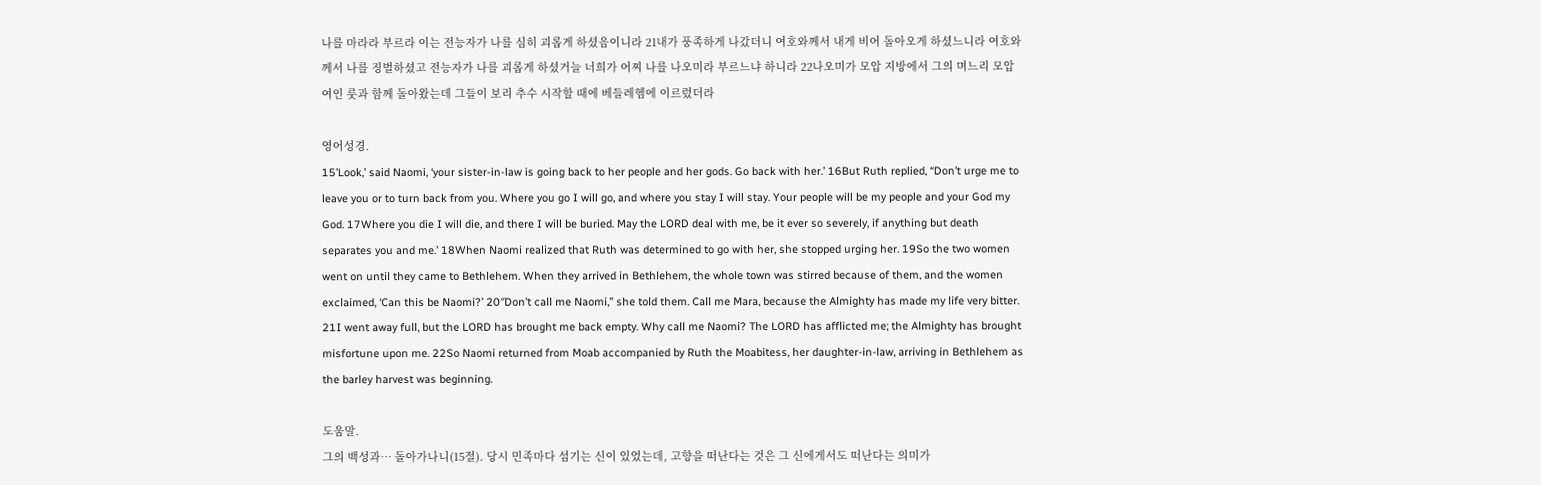나를 마라라 부르라 이는 전능자가 나를 심히 괴롭게 하셨음이니라 21내가 풍족하게 나갔더니 여호와께서 내게 비어 돌아오게 하셨느니라 여호와께서 나를 징벌하셨고 전능자가 나를 괴롭게 하셨거늘 너희가 어찌 나를 나오미라 부르느냐 하니라 22나오미가 모압 지방에서 그의 며느리 모압 여인 룻과 함께 돌아왔는데 그들이 보리 추수 시작할 때에 베들레헴에 이르렀더라

영어성경.
15’Look,’ said Naomi, ‘your sister-in-law is going back to her people and her gods. Go back with her.’ 16But Ruth replied, “Don’t urge me to leave you or to turn back from you. Where you go I will go, and where you stay I will stay. Your people will be my people and your God my God. 17Where you die I will die, and there I will be buried. May the LORD deal with me, be it ever so severely, if anything but death separates you and me.’ 18When Naomi realized that Ruth was determined to go with her, she stopped urging her. 19So the two women went on until they came to Bethlehem. When they arrived in Bethlehem, the whole town was stirred because of them, and the women exclaimed, ‘Can this be Naomi?’ 20″Don’t call me Naomi,” she told them. Call me Mara, because the Almighty has made my life very bitter. 21I went away full, but the LORD has brought me back empty. Why call me Naomi? The LORD has afflicted me; the Almighty has brought misfortune upon me. 22So Naomi returned from Moab accompanied by Ruth the Moabitess, her daughter-in-law, arriving in Bethlehem as the barley harvest was beginning.

도움말.
그의 백성과… 돌아가나니(15절). 당시 민족마다 섬기는 신이 있었는데, 고향을 떠난다는 것은 그 신에게서도 떠난다는 의미가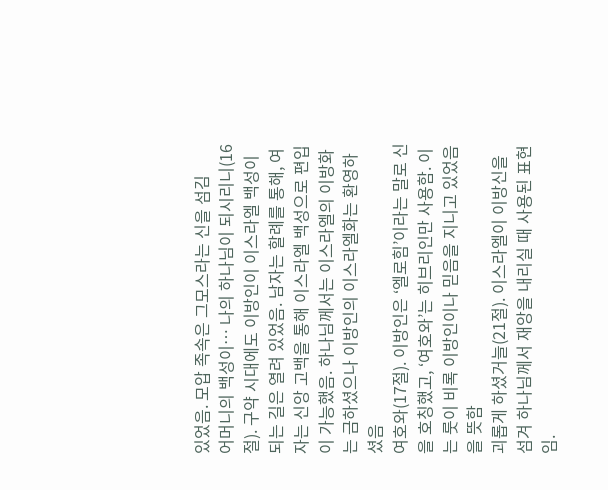있었음. 모압 족속은 그모스라는 신을 섬김
어머니의 백성이… 나의 하나님이 되시리니(16절). 구약 시대에도 이방인이 이스라엘 백성이 되는 길은 열려 있었음. 남자는 할례를 통해, 여자는 신앙 고백을 통해 이스라엘 백성으로 편입이 가능했음. 하나님께서는 이스라엘의 이방화는 금하셨으나 이방인의 이스라엘화는 환영하셨음
여호와(17절). 이방인은 ‘엘로힘’이라는 말로 신을 호칭했고, ‘여호와’는 히브리인만 사용함. 이는 룻이 비록 이방인이나 믿음을 지니고 있었음을 뜻함
괴롭게 하셨거늘(21절). 이스라엘이 이방신을 섬겨 하나님께서 재앙을 내리실 때 사용된 표현임.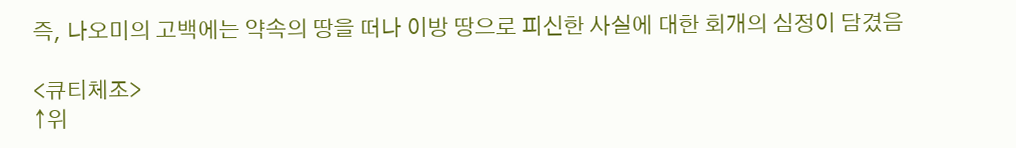즉, 나오미의 고백에는 약속의 땅을 떠나 이방 땅으로 피신한 사실에 대한 회개의 심정이 담겼음

<큐티체조>
↑위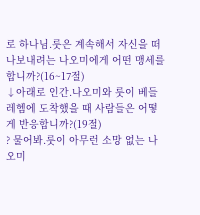로 하나님.룻은 계속해서 자신을 떠나보내려는 나오미에게 어떤 맹세를 합니까?(16~17절)
↓아래로 인간.나오미와 룻이 베들레헴에 도착했을 때 사람들은 어떻게 반응합니까?(19절)
? 물어봐.룻이 아무런 소망 없는 나오미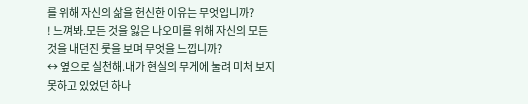를 위해 자신의 삶을 헌신한 이유는 무엇입니까?
! 느껴봐.모든 것을 잃은 나오미를 위해 자신의 모든 것을 내던진 룻을 보며 무엇을 느낍니까?
↔ 옆으로 실천해.내가 현실의 무게에 눌려 미처 보지 못하고 있었던 하나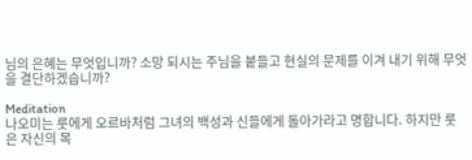님의 은혜는 무엇입니까? 소망 되시는 주님을 붙들고 현실의 문제를 이겨 내기 위해 무엇을 결단하겠습니까?

Meditation
나오미는 룻에게 오르바처럼 그녀의 백성과 신들에게 돌아가라고 명합니다. 하지만 룻은 자신의 목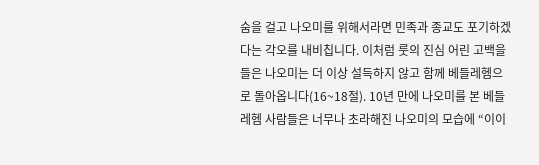숨을 걸고 나오미를 위해서라면 민족과 종교도 포기하겠다는 각오를 내비칩니다. 이처럼 룻의 진심 어린 고백을 들은 나오미는 더 이상 설득하지 않고 함께 베들레헴으로 돌아옵니다(16~18절). 10년 만에 나오미를 본 베들레헴 사람들은 너무나 초라해진 나오미의 모습에 “이이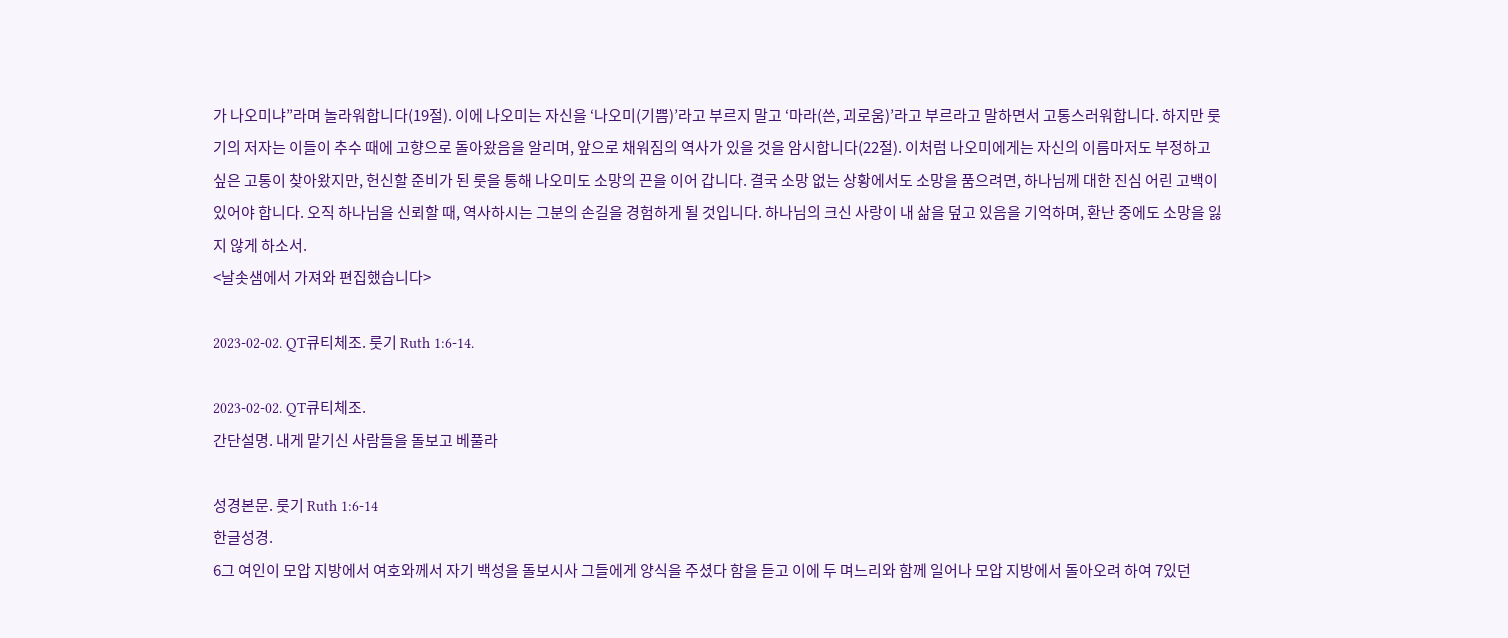가 나오미냐”라며 놀라워합니다(19절). 이에 나오미는 자신을 ‘나오미(기쁨)’라고 부르지 말고 ‘마라(쓴, 괴로움)’라고 부르라고 말하면서 고통스러워합니다. 하지만 룻기의 저자는 이들이 추수 때에 고향으로 돌아왔음을 알리며, 앞으로 채워짐의 역사가 있을 것을 암시합니다(22절). 이처럼 나오미에게는 자신의 이름마저도 부정하고 싶은 고통이 찾아왔지만, 헌신할 준비가 된 룻을 통해 나오미도 소망의 끈을 이어 갑니다. 결국 소망 없는 상황에서도 소망을 품으려면, 하나님께 대한 진심 어린 고백이 있어야 합니다. 오직 하나님을 신뢰할 때, 역사하시는 그분의 손길을 경험하게 될 것입니다. 하나님의 크신 사랑이 내 삶을 덮고 있음을 기억하며, 환난 중에도 소망을 잃지 않게 하소서.
<날솟샘에서 가져와 편집했습니다>

2023-02-02. QT큐티체조. 룻기 Ruth 1:6-14.

2023-02-02. QT큐티체조.
간단설명. 내게 맡기신 사람들을 돌보고 베풀라

성경본문. 룻기 Ruth 1:6-14
한글성경.
6그 여인이 모압 지방에서 여호와께서 자기 백성을 돌보시사 그들에게 양식을 주셨다 함을 듣고 이에 두 며느리와 함께 일어나 모압 지방에서 돌아오려 하여 7있던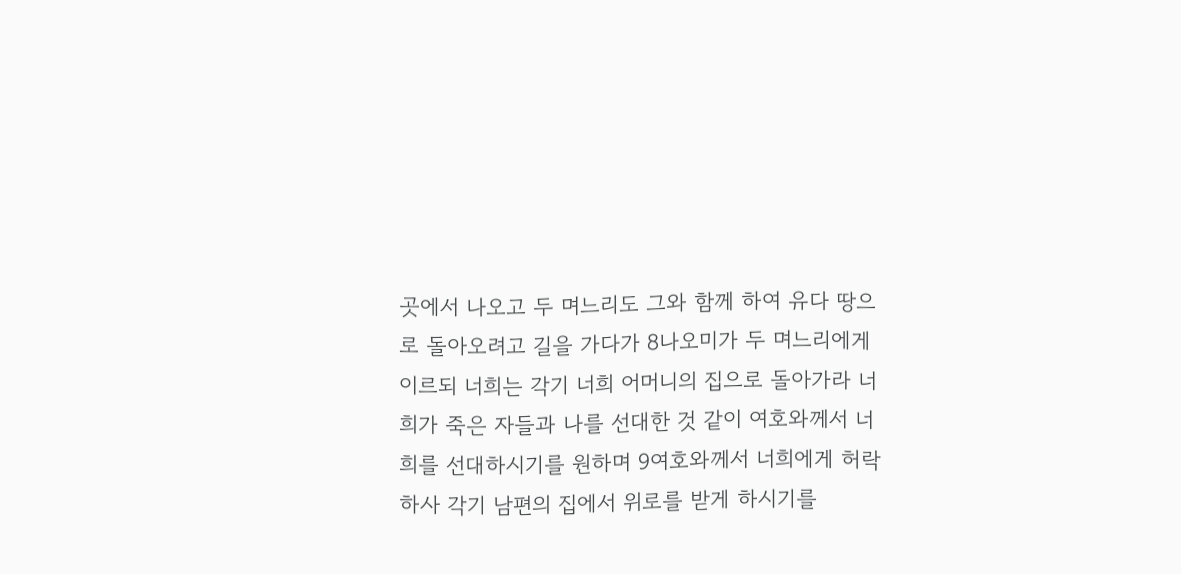곳에서 나오고 두 며느리도 그와 함께 하여 유다 땅으로 돌아오려고 길을 가다가 8나오미가 두 며느리에게 이르되 너희는 각기 너희 어머니의 집으로 돌아가라 너희가 죽은 자들과 나를 선대한 것 같이 여호와께서 너희를 선대하시기를 원하며 9여호와께서 너희에게 허락하사 각기 남편의 집에서 위로를 받게 하시기를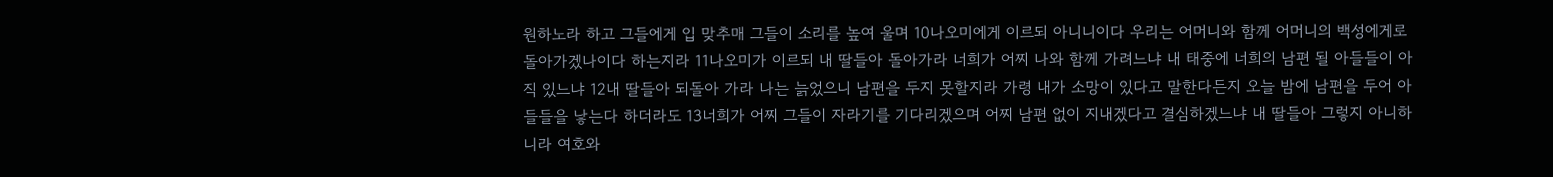원하노라 하고 그들에게 입 맞추매 그들이 소리를 높여 울며 10나오미에게 이르되 아니니이다 우리는 어머니와 함께 어머니의 백성에게로 돌아가겠나이다 하는지라 11나오미가 이르되 내 딸들아 돌아가라 너희가 어찌 나와 함께 가려느냐 내 태중에 너희의 남편 될 아들들이 아직 있느냐 12내 딸들아 되돌아 가라 나는 늙었으니 남편을 두지 못할지라 가령 내가 소망이 있다고 말한다든지 오늘 밤에 남편을 두어 아들들을 낳는다 하더라도 13너희가 어찌 그들이 자라기를 기다리겠으며 어찌 남편 없이 지내겠다고 결심하겠느냐 내 딸들아 그렇지 아니하니라 여호와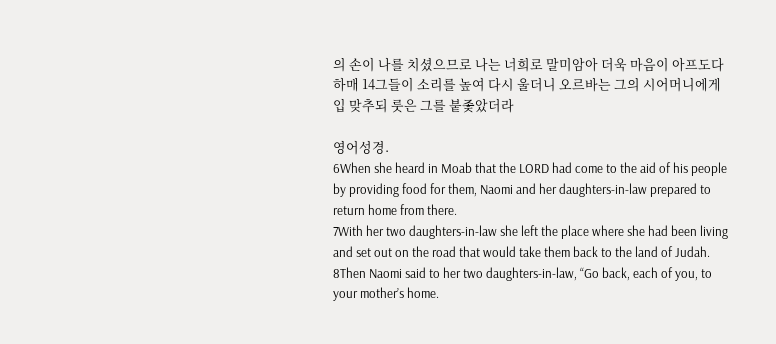의 손이 나를 치셨으므로 나는 너희로 말미암아 더욱 마음이 아프도다 하매 14그들이 소리를 높여 다시 울더니 오르바는 그의 시어머니에게 입 맞추되 룻은 그를 붙좇았더라

영어성경.
6When she heard in Moab that the LORD had come to the aid of his people by providing food for them, Naomi and her daughters-in-law prepared to return home from there.
7With her two daughters-in-law she left the place where she had been living and set out on the road that would take them back to the land of Judah. 8Then Naomi said to her two daughters-in-law, “Go back, each of you, to your mother’s home.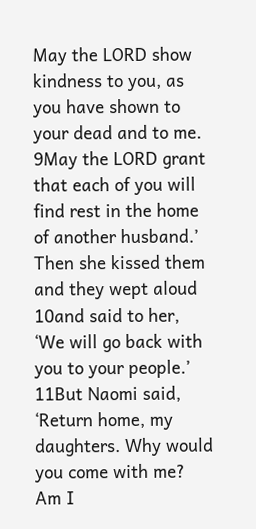May the LORD show kindness to you, as you have shown to your dead and to me. 9May the LORD grant that each of you will find rest in the home of another husband.’ Then she kissed them and they wept aloud 10and said to her, ‘We will go back with you to your people.’ 11But Naomi said, ‘Return home, my daughters. Why would you come with me? Am I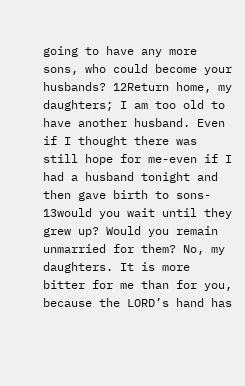going to have any more sons, who could become your husbands? 12Return home, my daughters; I am too old to have another husband. Even if I thought there was still hope for me-even if I had a husband tonight and then gave birth to sons- 13would you wait until they grew up? Would you remain unmarried for them? No, my daughters. It is more bitter for me than for you, because the LORD’s hand has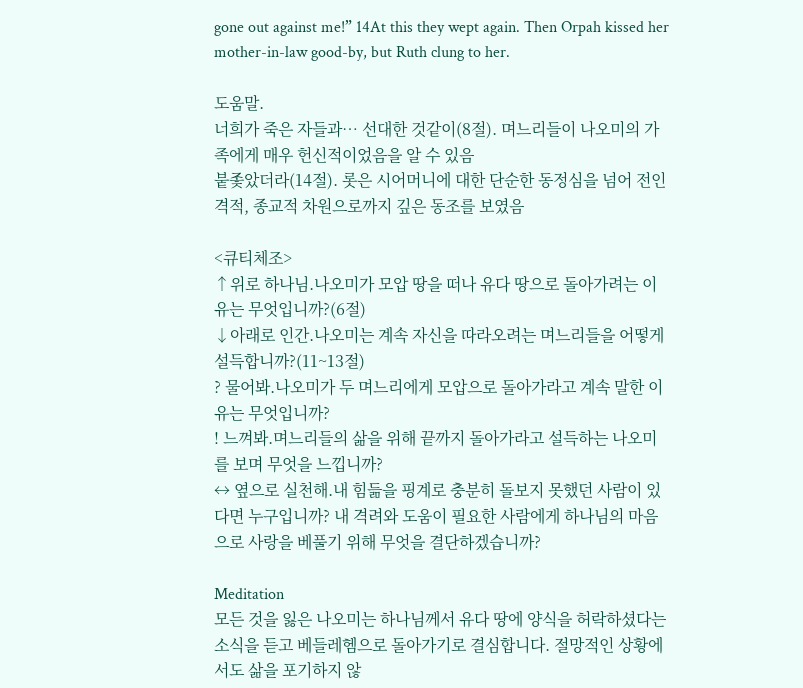gone out against me!” 14At this they wept again. Then Orpah kissed her mother-in-law good-by, but Ruth clung to her.

도움말.
너희가 죽은 자들과… 선대한 것같이(8절). 며느리들이 나오미의 가족에게 매우 헌신적이었음을 알 수 있음
붙좇았더라(14절). 롯은 시어머니에 대한 단순한 동정심을 넘어 전인격적, 종교적 차원으로까지 깊은 동조를 보였음

<큐티체조>
↑위로 하나님.나오미가 모압 땅을 떠나 유다 땅으로 돌아가려는 이유는 무엇입니까?(6절)
↓아래로 인간.나오미는 계속 자신을 따라오려는 며느리들을 어떻게 설득합니까?(11~13절)
? 물어봐.나오미가 두 며느리에게 모압으로 돌아가라고 계속 말한 이유는 무엇입니까?
! 느껴봐.며느리들의 삶을 위해 끝까지 돌아가라고 설득하는 나오미를 보며 무엇을 느낍니까?
↔ 옆으로 실천해.내 힘듦을 핑계로 충분히 돌보지 못했던 사람이 있다면 누구입니까? 내 격려와 도움이 필요한 사람에게 하나님의 마음으로 사랑을 베풀기 위해 무엇을 결단하겠습니까?

Meditation
모든 것을 잃은 나오미는 하나님께서 유다 땅에 양식을 허락하셨다는 소식을 듣고 베들레헴으로 돌아가기로 결심합니다. 절망적인 상황에서도 삶을 포기하지 않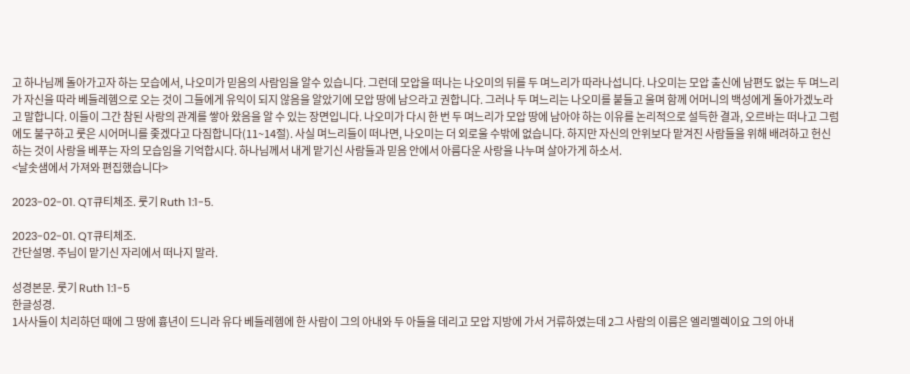고 하나님께 돌아가고자 하는 모습에서, 나오미가 믿음의 사람임을 알수 있습니다. 그런데 모압을 떠나는 나오미의 뒤를 두 며느리가 따라나섭니다. 나오미는 모압 출신에 남편도 없는 두 며느리가 자신을 따라 베들레헴으로 오는 것이 그들에게 유익이 되지 않음을 알았기에 모압 땅에 남으라고 권합니다. 그러나 두 며느리는 나오미를 붙들고 울며 함께 어머니의 백성에게 돌아가겠노라고 말합니다. 이들이 그간 참된 사랑의 관계를 쌓아 왔음을 알 수 있는 장면입니다. 나오미가 다시 한 번 두 며느리가 모압 땅에 남아야 하는 이유를 논리적으로 설득한 결과, 오르바는 떠나고 그럼에도 불구하고 룻은 시어머니를 좇겠다고 다짐합니다(11~14절). 사실 며느리들이 떠나면, 나오미는 더 외로울 수밖에 없습니다. 하지만 자신의 안위보다 맡겨진 사람들을 위해 배려하고 헌신하는 것이 사랑을 베푸는 자의 모습임을 기억합시다. 하나님께서 내게 맡기신 사람들과 믿음 안에서 아름다운 사랑을 나누며 살아가게 하소서.
<날솟샘에서 가져와 편집했습니다>

2023-02-01. QT큐티체조. 룻기 Ruth 1:1-5.

2023-02-01. QT큐티체조.
간단설명. 주님이 맡기신 자리에서 떠나지 말라.

성경본문. 룻기 Ruth 1:1-5
한글성경.
1사사들이 치리하던 때에 그 땅에 흉년이 드니라 유다 베들레헴에 한 사람이 그의 아내와 두 아들을 데리고 모압 지방에 가서 거류하였는데 2그 사람의 이름은 엘리멜렉이요 그의 아내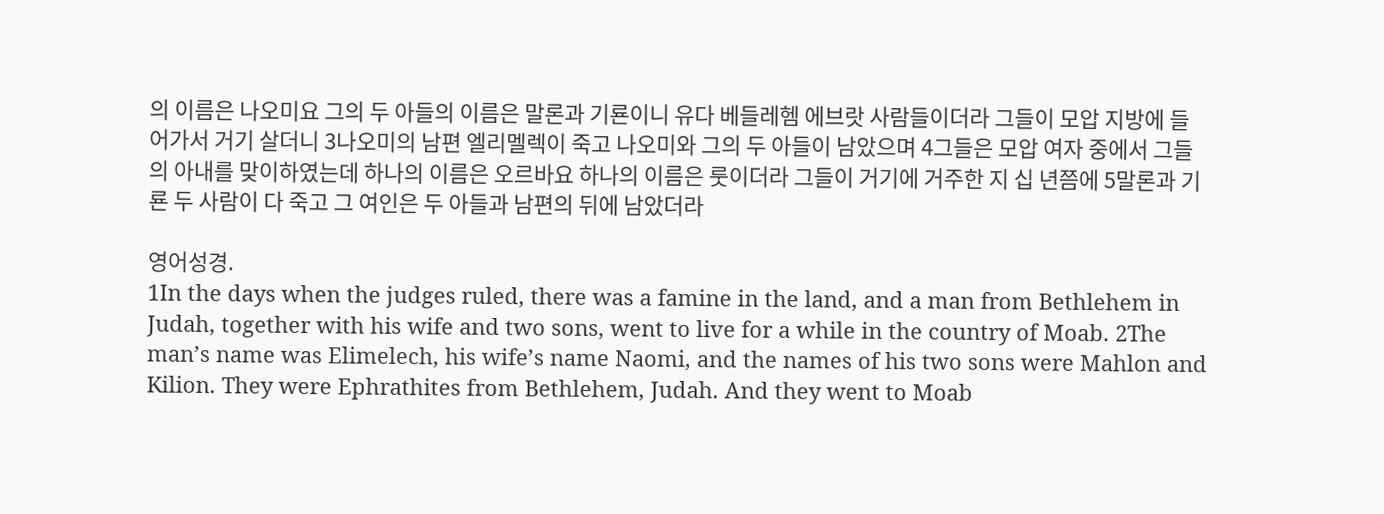의 이름은 나오미요 그의 두 아들의 이름은 말론과 기룐이니 유다 베들레헴 에브랏 사람들이더라 그들이 모압 지방에 들어가서 거기 살더니 3나오미의 남편 엘리멜렉이 죽고 나오미와 그의 두 아들이 남았으며 4그들은 모압 여자 중에서 그들의 아내를 맞이하였는데 하나의 이름은 오르바요 하나의 이름은 룻이더라 그들이 거기에 거주한 지 십 년쯤에 5말론과 기룐 두 사람이 다 죽고 그 여인은 두 아들과 남편의 뒤에 남았더라

영어성경.
1In the days when the judges ruled, there was a famine in the land, and a man from Bethlehem in Judah, together with his wife and two sons, went to live for a while in the country of Moab. 2The man’s name was Elimelech, his wife’s name Naomi, and the names of his two sons were Mahlon and Kilion. They were Ephrathites from Bethlehem, Judah. And they went to Moab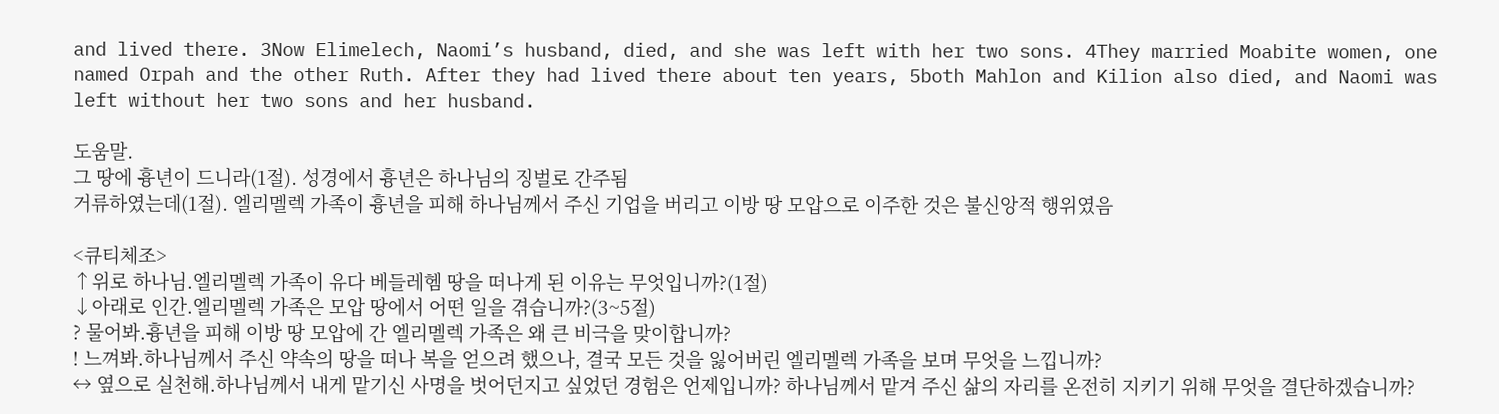and lived there. 3Now Elimelech, Naomi’s husband, died, and she was left with her two sons. 4They married Moabite women, one named Orpah and the other Ruth. After they had lived there about ten years, 5both Mahlon and Kilion also died, and Naomi was left without her two sons and her husband.

도움말.
그 땅에 흉년이 드니라(1절). 성경에서 흉년은 하나님의 징벌로 간주됨
거류하였는데(1절). 엘리멜렉 가족이 흉년을 피해 하나님께서 주신 기업을 버리고 이방 땅 모압으로 이주한 것은 불신앙적 행위였음

<큐티체조>
↑위로 하나님.엘리멜렉 가족이 유다 베들레헴 땅을 떠나게 된 이유는 무엇입니까?(1절)
↓아래로 인간.엘리멜렉 가족은 모압 땅에서 어떤 일을 겪습니까?(3~5절)
? 물어봐.흉년을 피해 이방 땅 모압에 간 엘리멜렉 가족은 왜 큰 비극을 맞이합니까?
! 느껴봐.하나님께서 주신 약속의 땅을 떠나 복을 얻으려 했으나, 결국 모든 것을 잃어버린 엘리멜렉 가족을 보며 무엇을 느낍니까?
↔ 옆으로 실천해.하나님께서 내게 맡기신 사명을 벗어던지고 싶었던 경험은 언제입니까? 하나님께서 맡겨 주신 삶의 자리를 온전히 지키기 위해 무엇을 결단하겠습니까?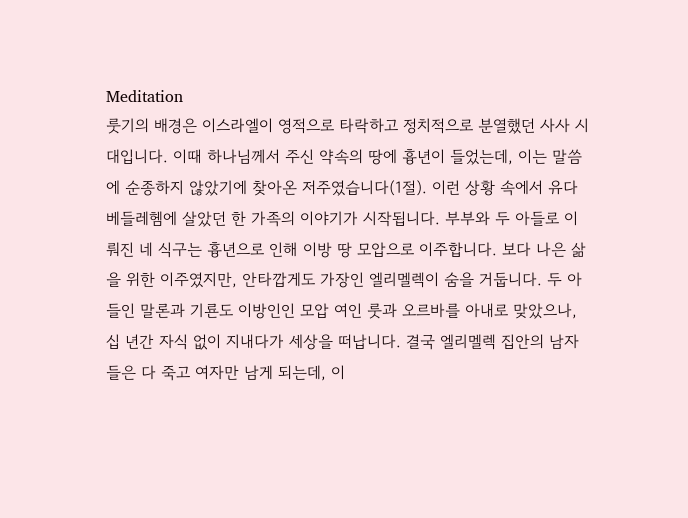Meditation
룻기의 배경은 이스라엘이 영적으로 타락하고 정치적으로 분열했던 사사 시대입니다. 이때 하나님께서 주신 약속의 땅에 흉년이 들었는데, 이는 말씀에 순종하지 않았기에 찾아온 저주였습니다(1절). 이런 상황 속에서 유다 베들레헴에 살았던 한 가족의 이야기가 시작됩니다. 부부와 두 아들로 이뤄진 네 식구는 흉년으로 인해 이방 땅 모압으로 이주합니다. 보다 나은 삶을 위한 이주였지만, 안타깝게도 가장인 엘리멜렉이 숨을 거둡니다. 두 아들인 말론과 기룐도 이방인인 모압 여인 룻과 오르바를 아내로 맞았으나, 십 년간 자식 없이 지내다가 세상을 떠납니다. 결국 엘리멜렉 집안의 남자들은 다 죽고 여자만 남게 되는데, 이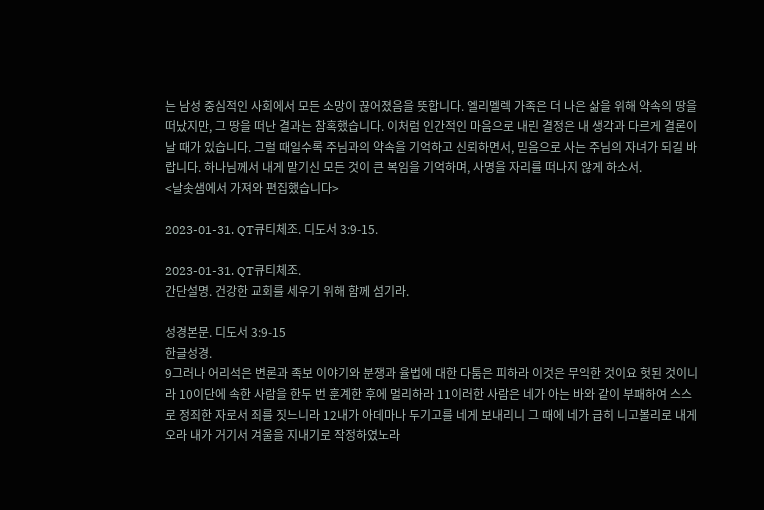는 남성 중심적인 사회에서 모든 소망이 끊어졌음을 뜻합니다. 엘리멜렉 가족은 더 나은 삶을 위해 약속의 땅을 떠났지만, 그 땅을 떠난 결과는 참혹했습니다. 이처럼 인간적인 마음으로 내린 결정은 내 생각과 다르게 결론이 날 때가 있습니다. 그럴 때일수록 주님과의 약속을 기억하고 신뢰하면서, 믿음으로 사는 주님의 자녀가 되길 바랍니다. 하나님께서 내게 맡기신 모든 것이 큰 복임을 기억하며, 사명을 자리를 떠나지 않게 하소서.
<날솟샘에서 가져와 편집했습니다>

2023-01-31. QT큐티체조. 디도서 3:9-15.

2023-01-31. QT큐티체조.
간단설명. 건강한 교회를 세우기 위해 함께 섬기라.

성경본문. 디도서 3:9-15
한글성경.
9그러나 어리석은 변론과 족보 이야기와 분쟁과 율법에 대한 다툼은 피하라 이것은 무익한 것이요 헛된 것이니라 10이단에 속한 사람을 한두 번 훈계한 후에 멀리하라 11이러한 사람은 네가 아는 바와 같이 부패하여 스스로 정죄한 자로서 죄를 짓느니라 12내가 아데마나 두기고를 네게 보내리니 그 때에 네가 급히 니고볼리로 내게 오라 내가 거기서 겨울을 지내기로 작정하였노라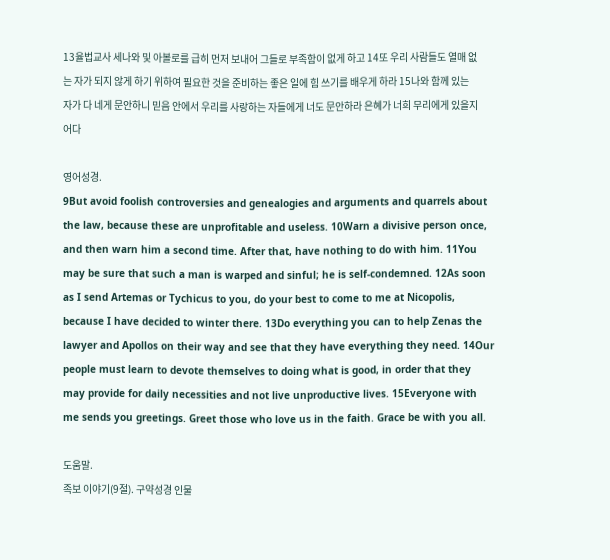13율법교사 세나와 및 아볼로를 급히 먼저 보내어 그들로 부족함이 없게 하고 14또 우리 사람들도 열매 없는 자가 되지 않게 하기 위하여 필요한 것을 준비하는 좋은 일에 힘 쓰기를 배우게 하라 15나와 함께 있는 자가 다 네게 문안하니 믿음 안에서 우리를 사랑하는 자들에게 너도 문안하라 은혜가 너희 무리에게 있을지어다

영어성경.
9But avoid foolish controversies and genealogies and arguments and quarrels about the law, because these are unprofitable and useless. 10Warn a divisive person once, and then warn him a second time. After that, have nothing to do with him. 11You may be sure that such a man is warped and sinful; he is self-condemned. 12As soon as I send Artemas or Tychicus to you, do your best to come to me at Nicopolis, because I have decided to winter there. 13Do everything you can to help Zenas the lawyer and Apollos on their way and see that they have everything they need. 14Our people must learn to devote themselves to doing what is good, in order that they may provide for daily necessities and not live unproductive lives. 15Everyone with me sends you greetings. Greet those who love us in the faith. Grace be with you all.

도움말.
족보 이야기(9절). 구약성경 인물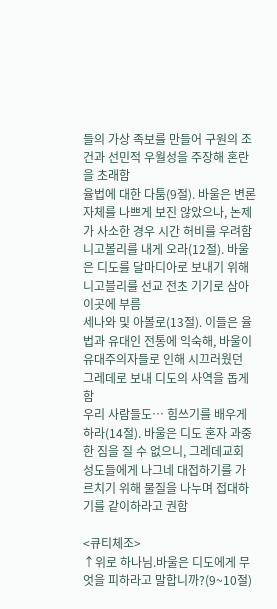들의 가상 족보를 만들어 구원의 조건과 선민적 우월성을 주장해 혼란을 초래함
율법에 대한 다툼(9절). 바울은 변론 자체를 나쁘게 보진 않았으나, 논제가 사소한 경우 시간 허비를 우려함
니고볼리를 내게 오라(12절). 바울은 디도를 달마디아로 보내기 위해 니고블리를 선교 전초 기기로 삼아 이곳에 부름
세나와 및 아볼로(13절). 이들은 율법과 유대인 전통에 익숙해, 바울이 유대주의자들로 인해 시끄러웠던 그레데로 보내 디도의 사역을 돕게 함
우리 사람들도… 힘쓰기를 배우게 하라(14절). 바울은 디도 혼자 과중한 짐을 질 수 없으니, 그레데교회 성도들에게 나그네 대접하기를 가르치기 위해 물질을 나누며 접대하기를 같이하라고 권함

<큐티체조>
↑위로 하나님.바울은 디도에게 무엇을 피하라고 말합니까?(9~10절)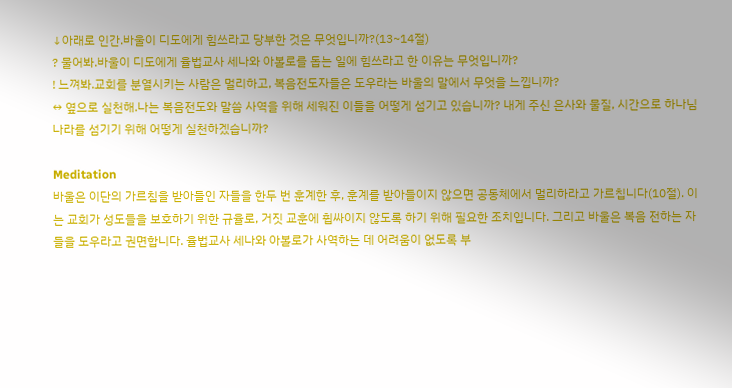↓아래로 인간.바울이 디도에게 힘쓰라고 당부한 것은 무엇입니까?(13~14절)
? 물어봐.바울이 디도에게 율법교사 세나와 아볼로를 돕는 일에 힘쓰라고 한 이유는 무엇입니까?
! 느껴봐.교회를 분열시키는 사람은 멀리하고, 복음전도자들은 도우라는 바울의 말에서 무엇을 느낍니까?
↔ 옆으로 실천해.나는 복음전도와 말씀 사역을 위해 세워진 이들을 어떻게 섬기고 있습니까? 내게 주신 은사와 물질, 시간으로 하나님 나라를 섬기기 위해 어떻게 실천하겠습니까?

Meditation
바울은 이단의 가르침을 받아들인 자들을 한두 번 훈계한 후, 훈계를 받아들이지 않으면 공동체에서 멀리하라고 가르칩니다(10절). 이는 교회가 성도들을 보호하기 위한 규율로, 거짓 교훈에 휩싸이지 않도록 하기 위해 필요한 조치입니다. 그리고 바울은 복음 전하는 자들을 도우라고 권면합니다. 율법교사 세나와 아볼로가 사역하는 데 어려움이 없도록 부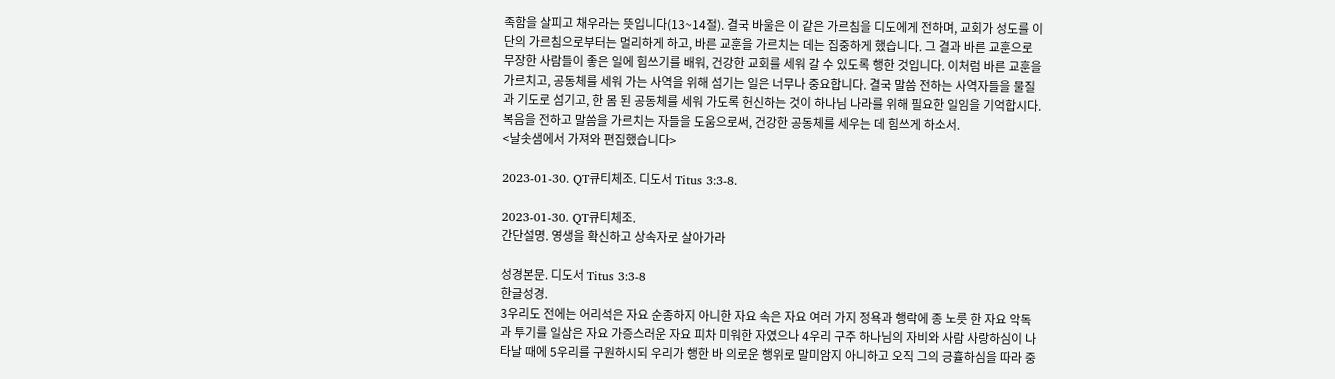족함을 살피고 채우라는 뜻입니다(13~14절). 결국 바울은 이 같은 가르침을 디도에게 전하며, 교회가 성도를 이단의 가르침으로부터는 멀리하게 하고, 바른 교훈을 가르치는 데는 집중하게 했습니다. 그 결과 바른 교훈으로 무장한 사람들이 좋은 일에 힘쓰기를 배워, 건강한 교회를 세워 갈 수 있도록 행한 것입니다. 이처럼 바른 교훈을 가르치고, 공동체를 세워 가는 사역을 위해 섬기는 일은 너무나 중요합니다. 결국 말씀 전하는 사역자들을 물질과 기도로 섬기고, 한 몸 된 공동체를 세워 가도록 헌신하는 것이 하나님 나라를 위해 필요한 일임을 기억합시다. 복음을 전하고 말씀을 가르치는 자들을 도움으로써, 건강한 공동체를 세우는 데 힘쓰게 하소서.
<날솟샘에서 가져와 편집했습니다>

2023-01-30. QT큐티체조. 디도서 Titus 3:3-8.

2023-01-30. QT큐티체조.
간단설명. 영생을 확신하고 상속자로 살아가라

성경본문. 디도서 Titus 3:3-8
한글성경.
3우리도 전에는 어리석은 자요 순종하지 아니한 자요 속은 자요 여러 가지 정욕과 행락에 종 노릇 한 자요 악독과 투기를 일삼은 자요 가증스러운 자요 피차 미워한 자였으나 4우리 구주 하나님의 자비와 사람 사랑하심이 나타날 때에 5우리를 구원하시되 우리가 행한 바 의로운 행위로 말미암지 아니하고 오직 그의 긍휼하심을 따라 중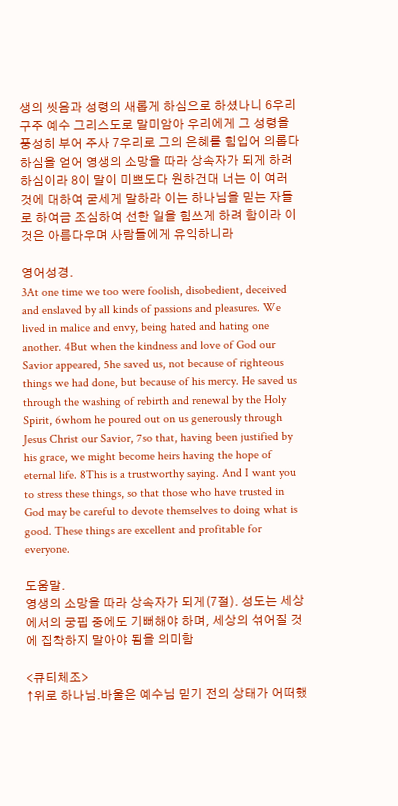생의 씻음과 성령의 새롭게 하심으로 하셨나니 6우리 구주 예수 그리스도로 말미암아 우리에게 그 성령을 풍성히 부어 주사 7우리로 그의 은혜를 힘입어 의롭다 하심을 얻어 영생의 소망을 따라 상속자가 되게 하려 하심이라 8이 말이 미쁘도다 원하건대 너는 이 여러 것에 대하여 굳세게 말하라 이는 하나님을 믿는 자들로 하여금 조심하여 선한 일을 힘쓰게 하려 함이라 이것은 아름다우며 사람들에게 유익하니라

영어성경.
3At one time we too were foolish, disobedient, deceived and enslaved by all kinds of passions and pleasures. We lived in malice and envy, being hated and hating one another. 4But when the kindness and love of God our Savior appeared, 5he saved us, not because of righteous things we had done, but because of his mercy. He saved us through the washing of rebirth and renewal by the Holy Spirit, 6whom he poured out on us generously through Jesus Christ our Savior, 7so that, having been justified by his grace, we might become heirs having the hope of eternal life. 8This is a trustworthy saying. And I want you to stress these things, so that those who have trusted in God may be careful to devote themselves to doing what is good. These things are excellent and profitable for everyone.

도움말.
영생의 소망을 따라 상속자가 되게(7절). 성도는 세상에서의 궁핍 중에도 기뻐해야 하며, 세상의 섞어질 것에 집착하지 말아야 됨을 의미함

<큐티체조>
↑위로 하나님.바울은 예수님 믿기 전의 상태가 어떠했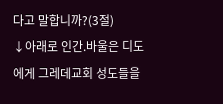다고 말합니까?(3절)
↓아래로 인간.바울은 디도에게 그레데교회 성도들을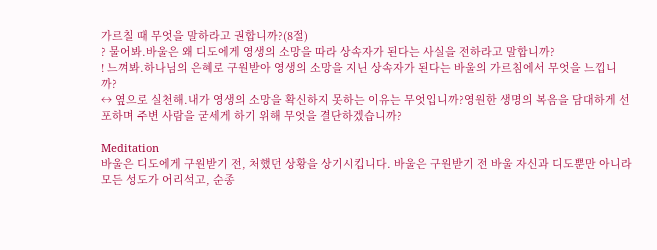가르칠 때 무엇을 말하라고 권합니까?(8절)
? 물어봐.바울은 왜 디도에게 영생의 소망을 따라 상속자가 된다는 사실을 전하라고 말합니까?
! 느껴봐.하나님의 은혜로 구원받아 영생의 소망을 지닌 상속자가 된다는 바울의 가르침에서 무엇을 느낍니까?
↔ 옆으로 실천해.내가 영생의 소망을 확신하지 못하는 이유는 무엇입니까?영원한 생명의 복음을 담대하게 선포하며 주변 사람을 굳세게 하기 위해 무엇을 결단하겠습니까?

Meditation
바울은 디도에게 구원받기 전, 처했던 상황을 상기시킵니다. 바울은 구원받기 전 바울 자신과 디도뿐만 아니라 모든 성도가 어리석고, 순종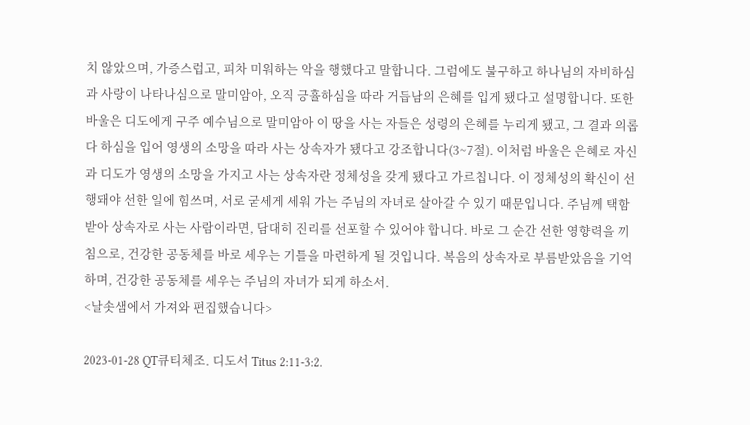치 않았으며, 가증스럽고, 피차 미워하는 악을 행했다고 말합니다. 그럼에도 불구하고 하나님의 자비하심과 사랑이 나타나심으로 말미암아, 오직 긍휼하심을 따라 거듭남의 은혜를 입게 됐다고 설명합니다. 또한 바울은 디도에게 구주 예수님으로 말미암아 이 땅을 사는 자들은 성령의 은혜를 누리게 됐고, 그 결과 의롭다 하심을 입어 영생의 소망을 따라 사는 상속자가 됐다고 강조합니다(3~7절). 이처럼 바울은 은혜로 자신과 디도가 영생의 소망을 가지고 사는 상속자란 정체성을 갖게 됐다고 가르칩니다. 이 정체성의 확신이 선행돼야 선한 일에 힘쓰며, 서로 굳세게 세워 가는 주님의 자녀로 살아갈 수 있기 때문입니다. 주님께 택함받아 상속자로 사는 사람이라면, 담대히 진리를 선포할 수 있어야 합니다. 바로 그 순간 선한 영향력을 끼침으로, 건강한 공동체를 바로 세우는 기틀을 마련하게 될 것입니다. 복음의 상속자로 부름받았음을 기억하며, 건강한 공동체를 세우는 주님의 자녀가 되게 하소서.
<날솟샘에서 가져와 편집했습니다>

2023-01-28 QT큐티체조. 디도서 Titus 2:11-3:2.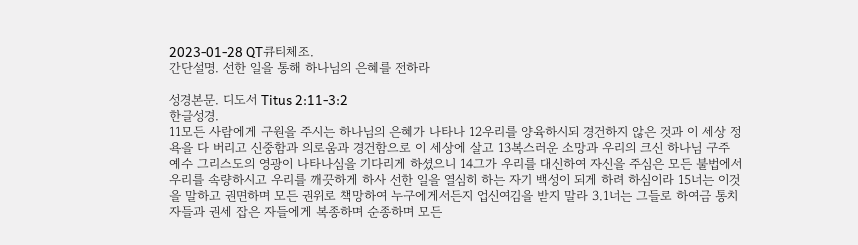2023-01-28 QT큐티체조.
간단설명. 선한 일을 통해 하나님의 은혜를 전하라

성경본문. 디도서 Titus 2:11-3:2
한글성경.
11모든 사람에게 구원을 주시는 하나님의 은혜가 나타나 12우리를 양육하시되 경건하지 않은 것과 이 세상 정욕을 다 버리고 신중함과 의로움과 경건함으로 이 세상에 살고 13복스러운 소망과 우리의 크신 하나님 구주 예수 그리스도의 영광이 나타나심을 기다리게 하셨으니 14그가 우리를 대신하여 자신을 주심은 모든 불법에서 우리를 속량하시고 우리를 깨끗하게 하사 선한 일을 열심히 하는 자기 백성이 되게 하려 하심이라 15너는 이것을 말하고 권면하며 모든 권위로 책망하여 누구에게서든지 업신여김을 받지 말라 3.1너는 그들로 하여금 통치자들과 권세 잡은 자들에게 복종하며 순종하며 모든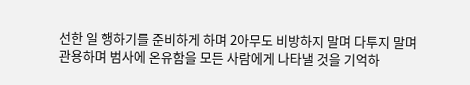선한 일 행하기를 준비하게 하며 2아무도 비방하지 말며 다투지 말며 관용하며 범사에 온유함을 모든 사람에게 나타낼 것을 기억하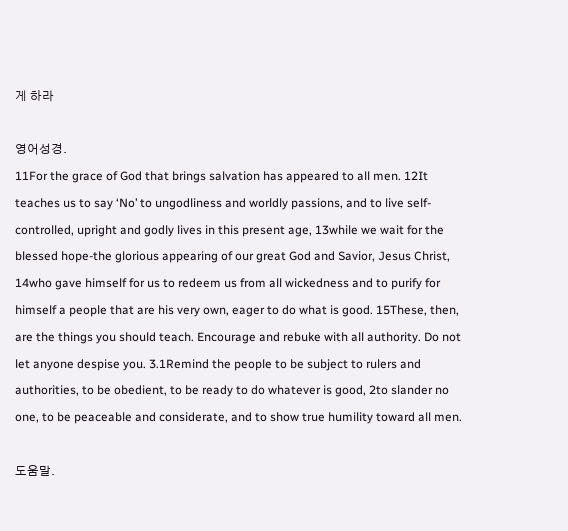게 하라

영어성경.
11For the grace of God that brings salvation has appeared to all men. 12It teaches us to say ‘No’ to ungodliness and worldly passions, and to live self-controlled, upright and godly lives in this present age, 13while we wait for the blessed hope-the glorious appearing of our great God and Savior, Jesus Christ, 14who gave himself for us to redeem us from all wickedness and to purify for himself a people that are his very own, eager to do what is good. 15These, then, are the things you should teach. Encourage and rebuke with all authority. Do not let anyone despise you. 3.1Remind the people to be subject to rulers and authorities, to be obedient, to be ready to do whatever is good, 2to slander no one, to be peaceable and considerate, and to show true humility toward all men.

도움말.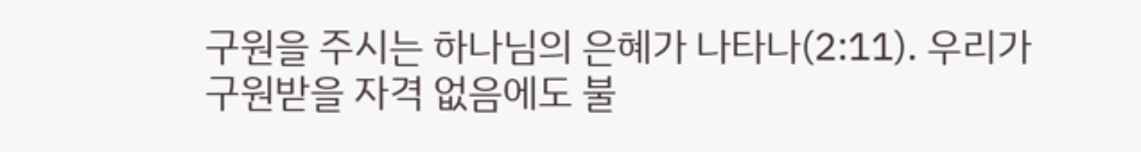구원을 주시는 하나님의 은혜가 나타나(2:11). 우리가 구원받을 자격 없음에도 불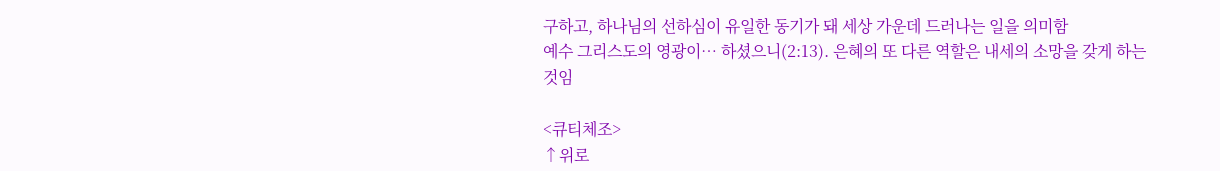구하고, 하나님의 선하심이 유일한 동기가 돼 세상 가운데 드러나는 일을 의미함
예수 그리스도의 영광이… 하셨으니(2:13). 은혜의 또 다른 역할은 내세의 소망을 갖게 하는 것임

<큐티체조>
↑위로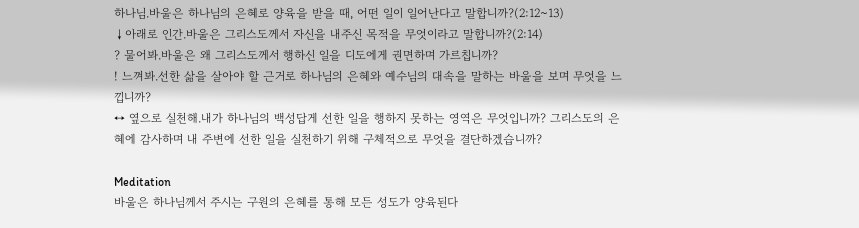하나님.바울은 하나님의 은혜로 양육을 받을 때, 어떤 일이 일어난다고 말합니까?(2:12~13)
↓아래로 인간.바울은 그리스도께서 자신을 내주신 목적을 무엇이라고 말합니까?(2:14)
? 물어봐.바울은 왜 그리스도께서 행하신 일을 디도에게 권면하며 가르칩니까?
! 느껴봐.선한 삶을 살아야 할 근거로 하나님의 은혜와 예수님의 대속을 말하는 바울을 보며 무엇을 느낍니까?
↔ 옆으로 실천해.내가 하나님의 백성답게 선한 일을 행하지 못하는 영역은 무엇입니까? 그리스도의 은혜에 감사하며 내 주변에 선한 일을 실천하기 위해 구체적으로 무엇을 결단하겠습니까?

Meditation
바울은 하나님께서 주시는 구원의 은혜를 통해 모든 성도가 양육된다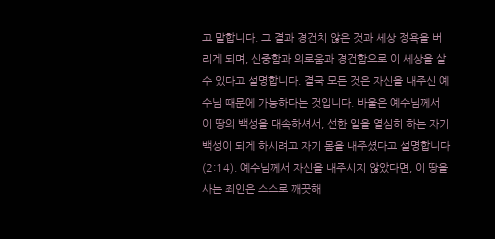고 말합니다. 그 결과 경건치 않은 것과 세상 정욕을 버리게 되며, 신중함과 의로움과 경건함으로 이 세상을 살 수 있다고 설명합니다. 결국 모든 것은 자신을 내주신 예수님 때문에 가능하다는 것입니다. 바울은 예수님께서 이 땅의 백성을 대속하셔서, 선한 일을 열심히 하는 자기 백성이 되게 하시려고 자기 몸을 내주셨다고 설명합니다(2:14). 예수님께서 자신을 내주시지 않았다면, 이 땅을 사는 죄인은 스스로 깨끗해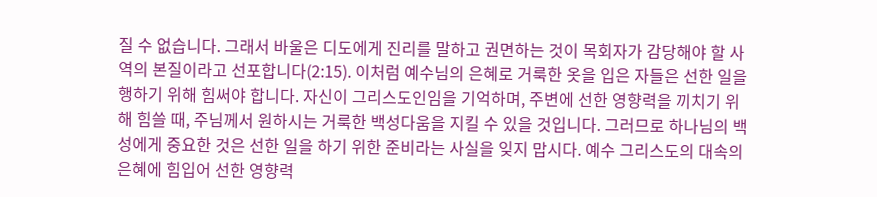질 수 없습니다. 그래서 바울은 디도에게 진리를 말하고 권면하는 것이 목회자가 감당해야 할 사역의 본질이라고 선포합니다(2:15). 이처럼 예수님의 은혜로 거룩한 옷을 입은 자들은 선한 일을 행하기 위해 힘써야 합니다. 자신이 그리스도인임을 기억하며, 주변에 선한 영향력을 끼치기 위해 힘쓸 때, 주님께서 원하시는 거룩한 백성다움을 지킬 수 있을 것입니다. 그러므로 하나님의 백성에게 중요한 것은 선한 일을 하기 위한 준비라는 사실을 잊지 맙시다. 예수 그리스도의 대속의 은혜에 힘입어 선한 영향력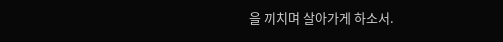을 끼치며 살아가게 하소서.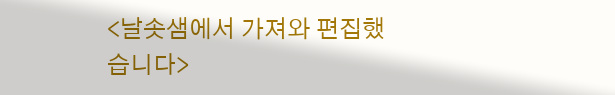<날솟샘에서 가져와 편집했습니다>